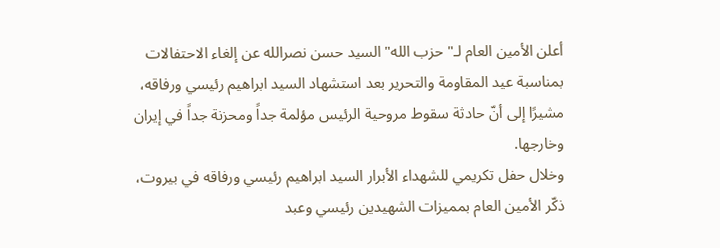أعلن الأمين العام لـ"حزب الله" السيد حسن نصرالله عن إلغاء الاحتفالات بمناسبة عيد المقاومة والتحرير بعد استشهاد السيد ابراهيم رئيسي ورفاقه، مشيرًا إلى أنّ حادثة سقوط مروحية الرئيس مؤلمة جداً ومحزنة جداً في إيران وخارجها.
وخلال حفل تكريمي للشهداء الأبرار السيد ابراهيم رئيسي ورفاقه في بيروت، ذكّر الأمين العام بمميزات الشهيدين رئيسي وعبد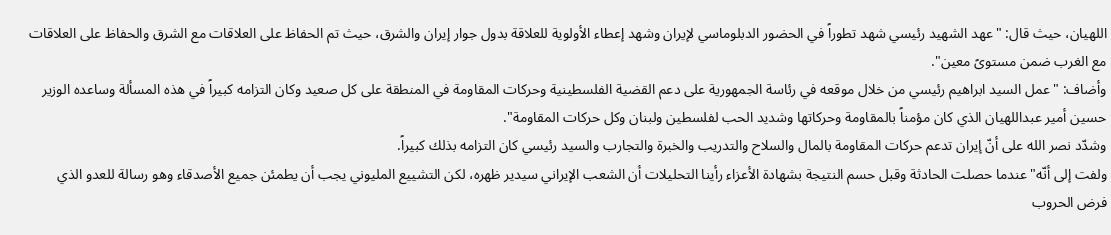اللهيان، حيث قال: "عهد الشهيد رئيسي شهد تطوراً في الحضور الدبلوماسي لإيران وشهد إعطاء الأولوية للعلاقة بدول جوار إيران والشرق، حيث تم الحفاظ على العلاقات مع الشرق والحفاظ على العلاقات مع الغرب ضمن مستوىً معين".
وأضاف: "عمل السيد ابراهيم رئيسي من خلال موقعه في رئاسة الجمهورية على دعم القضية الفلسطينية وحركات المقاومة في المنطقة على كل صعيد وكان التزامه كبيراً في هذه المسألة وساعده الوزير حسين أمير عبداللهيان الذي كان مؤمناً بالمقاومة وحركاتها وشديد الحب لفلسطين ولبنان وكل حركات المقاومة".
وشدّد نصر الله على أنّ إيران تدعم حركات المقاومة بالمال والسلاح والتدريب والخبرة والتجارب والسيد رئيسي كان التزامه بذلك كبيراً.
ولفت إلى أنّه" عندما حصلت الحادثة وقبل حسم النتيجة بشهادة الأعزاء رأينا التحليلات أن الشعب الإيراني سيدير ظهره، لكن التشييع المليوني يجب أن يطمئن جميع الأصدقاء وهو رسالة للعدو الذي فرض الحروب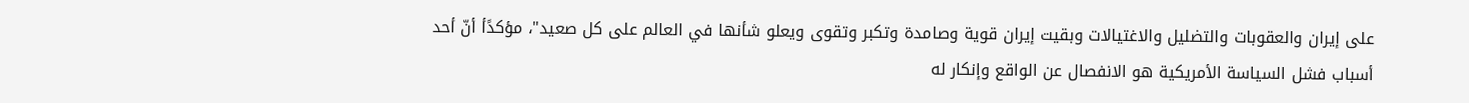على إيران والعقوبات والتضليل والاغتيالات وبقيت إيران قوية وصامدة وتكبر وتقوى ويعلو شأنها في العالم على كل صعيد"، مؤكدًأ أنّ أحد أسباب فشل السياسة الأمريكية هو الانفصال عن الواقع وإنكار له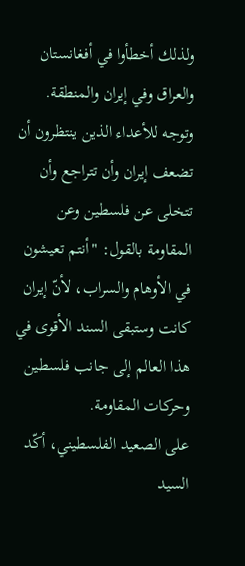ولذلك أخطأوا في أفغانستان والعراق وفي إيران والمنطقة.
وتوجه للأعداء الذين ينتظرون أن تضعف إيران وأن تتراجع وأن تتخلى عن فلسطين وعن المقاومة بالقول: "أنتم تعيشون في الأوهام والسراب، لأنّ إيران كانت وستبقى السند الأقوى في هذا العالم إلى جانب فلسطين وحركات المقاومة.
على الصعيد الفلسطيني، أكّد السيد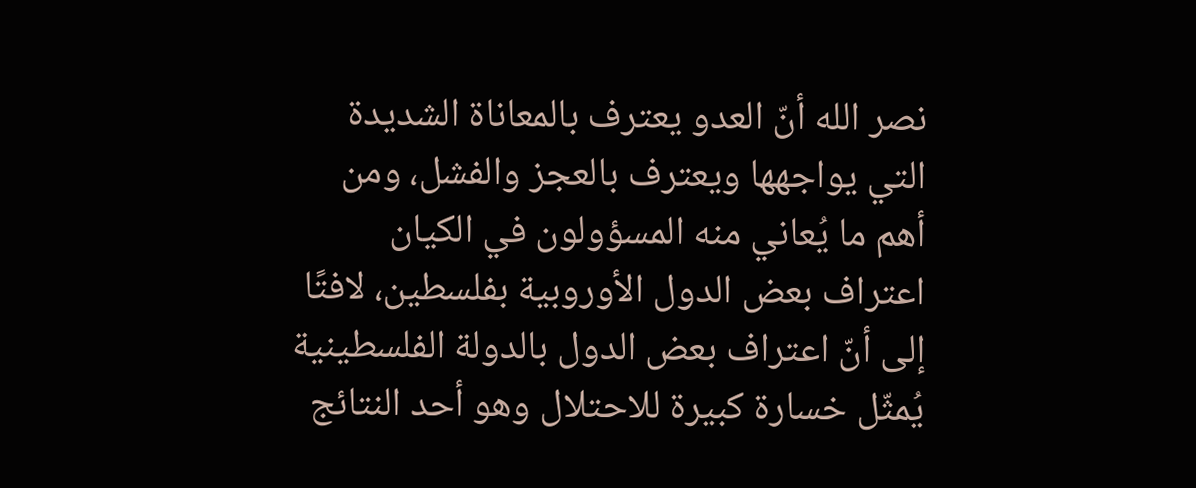نصر الله أنّ العدو يعترف بالمعاناة الشديدة التي يواجهها ويعترف بالعجز والفشل، ومن أهم ما يُعاني منه المسؤولون في الكيان اعتراف بعض الدول الأوروبية بفلسطين، لافتًا إلى أنّ اعتراف بعض الدول بالدولة الفلسطينية يُمثّل خسارة كبيرة للاحتلال وهو أحد النتائج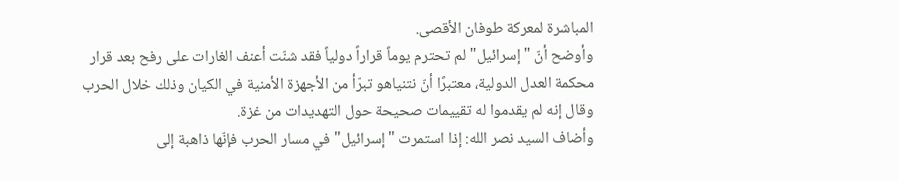المباشرة لمعركة طوفان الأقصى.
وأوضح أنّ "إسرائيل" لم تحترم يوماً قراراً دولياً فقد شنّت أعنف الغارات على رفح بعد قرار محكمة العدل الدولية، معتبرًا أنّ نتنياهو تبرّأ من الأجهزة الأمنية في الكيان وذلك خلال الحرب وقال إنه لم يقدموا له تقييمات صحيحة حول التهديدات من غزة.
وأضاف السيد نصر الله: إذا استمرت "إسرائيل" في مسار الحرب فإنّها ذاهبة إلى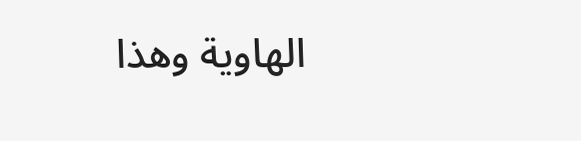الهاوية وهذا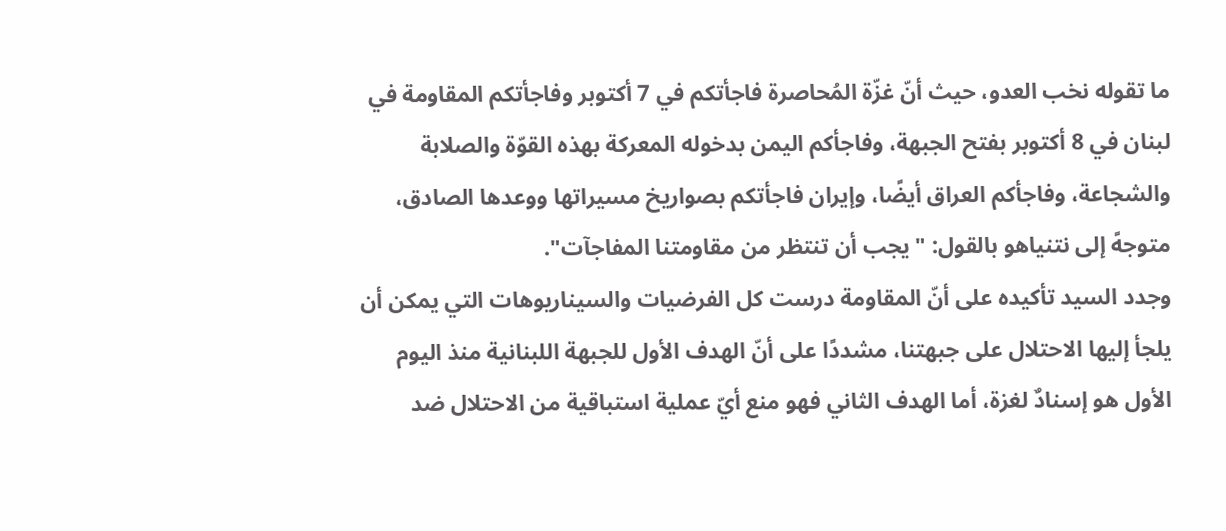ما تقوله نخب العدو، حيث أنّ غزّة المُحاصرة فاجأتكم في 7 أكتوبر وفاجأتكم المقاومة في لبنان في 8 أكتوبر بفتح الجبهة، وفاجأكم اليمن بدخوله المعركة بهذه القوّة والصلابة والشجاعة، وفاجأكم العراق أيضًا، وإيران فاجأتكم بصواريخ مسيراتها ووعدها الصادق، متوجهً إلى نتنياهو بالقول: "يجب أن تنتظر من مقاومتنا المفاجآت".
وجدد السيد تأكيده على أنّ المقاومة درست كل الفرضيات والسيناريوهات التي يمكن أن يلجأ إليها الاحتلال على جبهتنا، مشددًا على أنّ الهدف الأول للجبهة اللبنانية منذ اليوم الأول هو إسنادٌ لغزة، أما الهدف الثاني فهو منع أيّ عملية استباقية من الاحتلال ضد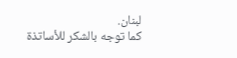لبنان.
كما توجه بالشكر للأساتذة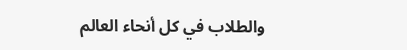والطلاب في كل أنحاء العالم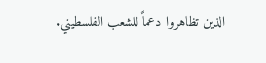الذين تظاهروا دعماً للشعب الفلسطيني.